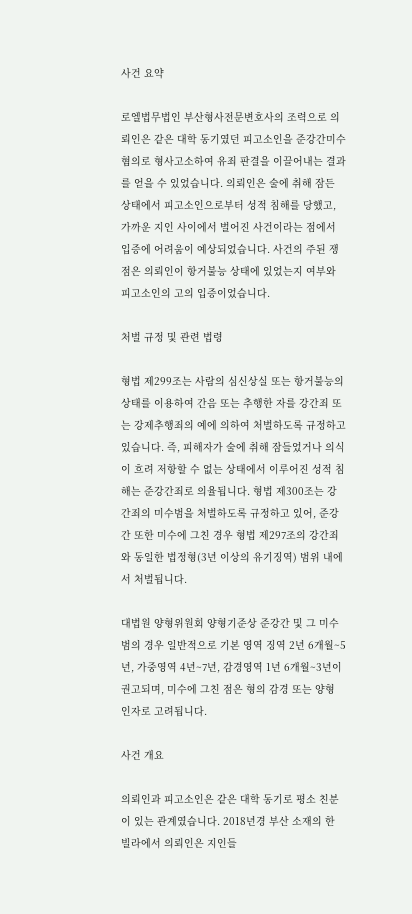사건 요약

로엘법무법인 부산형사전문변호사의 조력으로 의뢰인은 같은 대학 동기였던 피고소인을 준강간미수 혐의로 형사고소하여 유죄 판결을 이끌어내는 결과를 얻을 수 있었습니다. 의뢰인은 술에 취해 잠든 상태에서 피고소인으로부터 성적 침해를 당했고, 가까운 지인 사이에서 벌어진 사건이라는 점에서 입증에 어려움이 예상되었습니다. 사건의 주된 쟁점은 의뢰인이 항거불능 상태에 있었는지 여부와 피고소인의 고의 입증이었습니다.

처벌 규정 및 관련 법령

형법 제299조는 사람의 심신상실 또는 항거불능의 상태를 이용하여 간음 또는 추행한 자를 강간죄 또는 강제추행죄의 예에 의하여 처벌하도록 규정하고 있습니다. 즉, 피해자가 술에 취해 잠들었거나 의식이 흐려 저항할 수 없는 상태에서 이루어진 성적 침해는 준강간죄로 의율됩니다. 형법 제300조는 강간죄의 미수범을 처벌하도록 규정하고 있어, 준강간 또한 미수에 그친 경우 형법 제297조의 강간죄와 동일한 법정형(3년 이상의 유기징역) 범위 내에서 처벌됩니다.

대법원 양형위원회 양형기준상 준강간 및 그 미수범의 경우 일반적으로 기본 영역 징역 2년 6개월~5년, 가중영역 4년~7년, 감경영역 1년 6개월~3년이 권고되며, 미수에 그친 점은 형의 감경 또는 양형 인자로 고려됩니다.

사건 개요

의뢰인과 피고소인은 같은 대학 동기로 평소 친분이 있는 관계였습니다. 2018년경 부산 소재의 한 빌라에서 의뢰인은 지인들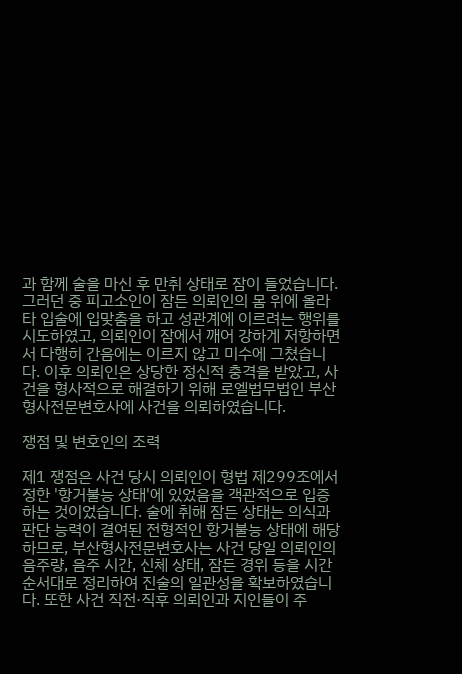과 함께 술을 마신 후 만취 상태로 잠이 들었습니다. 그러던 중 피고소인이 잠든 의뢰인의 몸 위에 올라타 입술에 입맞춤을 하고 성관계에 이르려는 행위를 시도하였고, 의뢰인이 잠에서 깨어 강하게 저항하면서 다행히 간음에는 이르지 않고 미수에 그쳤습니다. 이후 의뢰인은 상당한 정신적 충격을 받았고, 사건을 형사적으로 해결하기 위해 로엘법무법인 부산형사전문변호사에 사건을 의뢰하였습니다.

쟁점 및 변호인의 조력

제1 쟁점은 사건 당시 의뢰인이 형법 제299조에서 정한 '항거불능 상태'에 있었음을 객관적으로 입증하는 것이었습니다. 술에 취해 잠든 상태는 의식과 판단 능력이 결여된 전형적인 항거불능 상태에 해당하므로, 부산형사전문변호사는 사건 당일 의뢰인의 음주량, 음주 시간, 신체 상태, 잠든 경위 등을 시간 순서대로 정리하여 진술의 일관성을 확보하였습니다. 또한 사건 직전·직후 의뢰인과 지인들이 주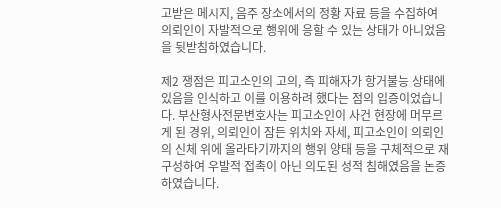고받은 메시지, 음주 장소에서의 정황 자료 등을 수집하여 의뢰인이 자발적으로 행위에 응할 수 있는 상태가 아니었음을 뒷받침하였습니다.

제2 쟁점은 피고소인의 고의, 즉 피해자가 항거불능 상태에 있음을 인식하고 이를 이용하려 했다는 점의 입증이었습니다. 부산형사전문변호사는 피고소인이 사건 현장에 머무르게 된 경위, 의뢰인이 잠든 위치와 자세, 피고소인이 의뢰인의 신체 위에 올라타기까지의 행위 양태 등을 구체적으로 재구성하여 우발적 접촉이 아닌 의도된 성적 침해였음을 논증하였습니다.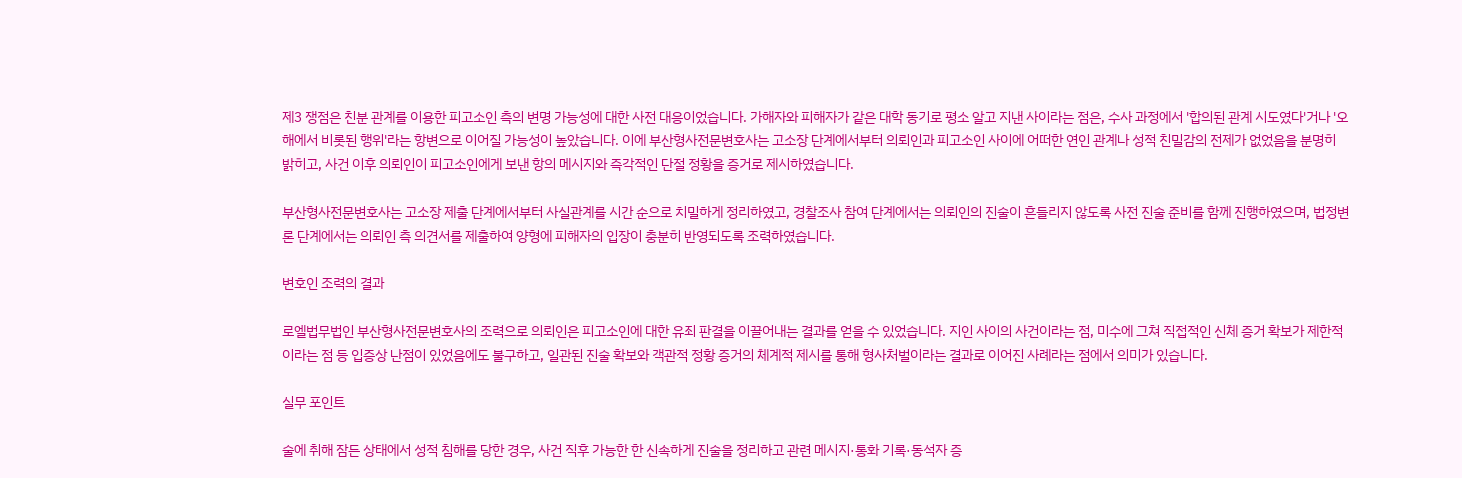제3 쟁점은 친분 관계를 이용한 피고소인 측의 변명 가능성에 대한 사전 대응이었습니다. 가해자와 피해자가 같은 대학 동기로 평소 알고 지낸 사이라는 점은, 수사 과정에서 '합의된 관계 시도였다'거나 '오해에서 비롯된 행위'라는 항변으로 이어질 가능성이 높았습니다. 이에 부산형사전문변호사는 고소장 단계에서부터 의뢰인과 피고소인 사이에 어떠한 연인 관계나 성적 친밀감의 전제가 없었음을 분명히 밝히고, 사건 이후 의뢰인이 피고소인에게 보낸 항의 메시지와 즉각적인 단절 정황을 증거로 제시하였습니다.

부산형사전문변호사는 고소장 제출 단계에서부터 사실관계를 시간 순으로 치밀하게 정리하였고, 경찰조사 참여 단계에서는 의뢰인의 진술이 흔들리지 않도록 사전 진술 준비를 함께 진행하였으며, 법정변론 단계에서는 의뢰인 측 의견서를 제출하여 양형에 피해자의 입장이 충분히 반영되도록 조력하였습니다.

변호인 조력의 결과

로엘법무법인 부산형사전문변호사의 조력으로 의뢰인은 피고소인에 대한 유죄 판결을 이끌어내는 결과를 얻을 수 있었습니다. 지인 사이의 사건이라는 점, 미수에 그쳐 직접적인 신체 증거 확보가 제한적이라는 점 등 입증상 난점이 있었음에도 불구하고, 일관된 진술 확보와 객관적 정황 증거의 체계적 제시를 통해 형사처벌이라는 결과로 이어진 사례라는 점에서 의미가 있습니다.

실무 포인트

술에 취해 잠든 상태에서 성적 침해를 당한 경우, 사건 직후 가능한 한 신속하게 진술을 정리하고 관련 메시지·통화 기록·동석자 증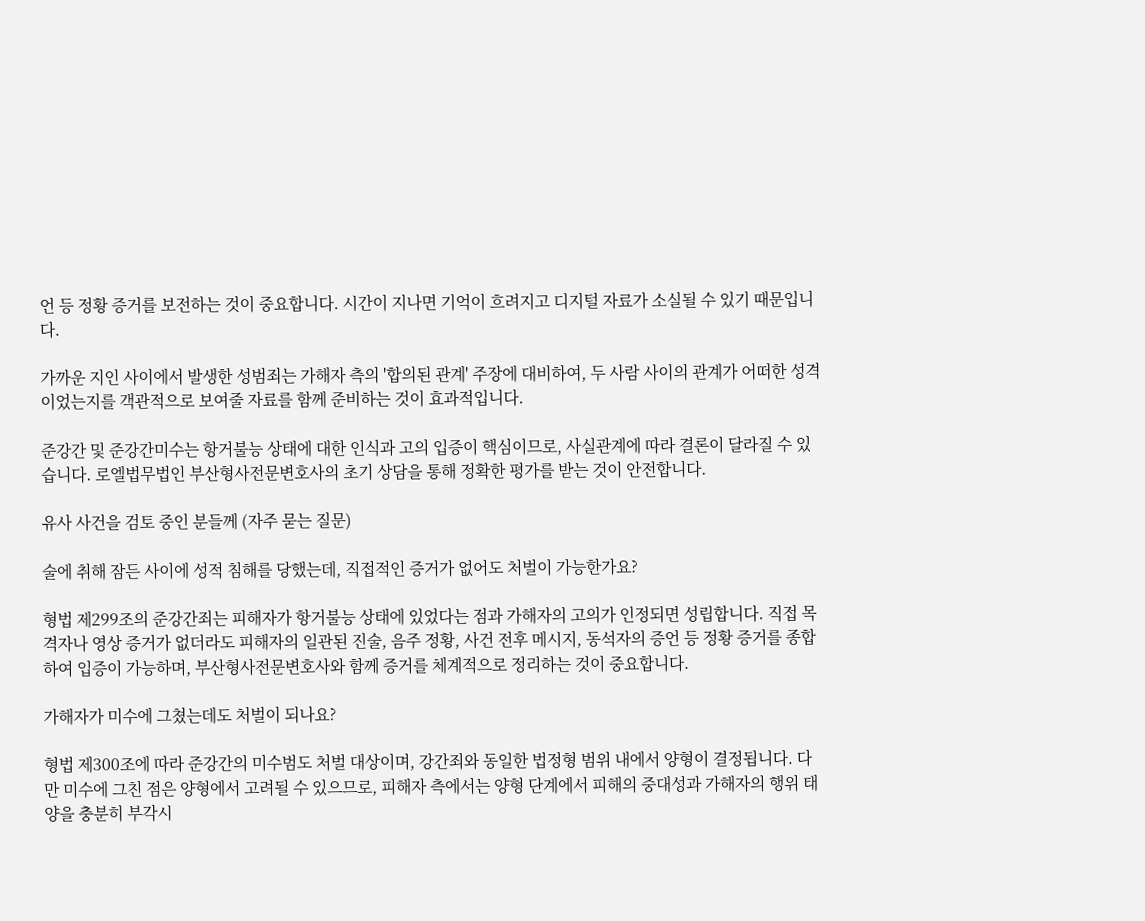언 등 정황 증거를 보전하는 것이 중요합니다. 시간이 지나면 기억이 흐려지고 디지털 자료가 소실될 수 있기 때문입니다.

가까운 지인 사이에서 발생한 성범죄는 가해자 측의 '합의된 관계' 주장에 대비하여, 두 사람 사이의 관계가 어떠한 성격이었는지를 객관적으로 보여줄 자료를 함께 준비하는 것이 효과적입니다.

준강간 및 준강간미수는 항거불능 상태에 대한 인식과 고의 입증이 핵심이므로, 사실관계에 따라 결론이 달라질 수 있습니다. 로엘법무법인 부산형사전문변호사의 초기 상담을 통해 정확한 평가를 받는 것이 안전합니다.

유사 사건을 검토 중인 분들께 (자주 묻는 질문)

술에 취해 잠든 사이에 성적 침해를 당했는데, 직접적인 증거가 없어도 처벌이 가능한가요?

형법 제299조의 준강간죄는 피해자가 항거불능 상태에 있었다는 점과 가해자의 고의가 인정되면 성립합니다. 직접 목격자나 영상 증거가 없더라도 피해자의 일관된 진술, 음주 정황, 사건 전후 메시지, 동석자의 증언 등 정황 증거를 종합하여 입증이 가능하며, 부산형사전문변호사와 함께 증거를 체계적으로 정리하는 것이 중요합니다.

가해자가 미수에 그쳤는데도 처벌이 되나요?

형법 제300조에 따라 준강간의 미수범도 처벌 대상이며, 강간죄와 동일한 법정형 범위 내에서 양형이 결정됩니다. 다만 미수에 그친 점은 양형에서 고려될 수 있으므로, 피해자 측에서는 양형 단계에서 피해의 중대성과 가해자의 행위 태양을 충분히 부각시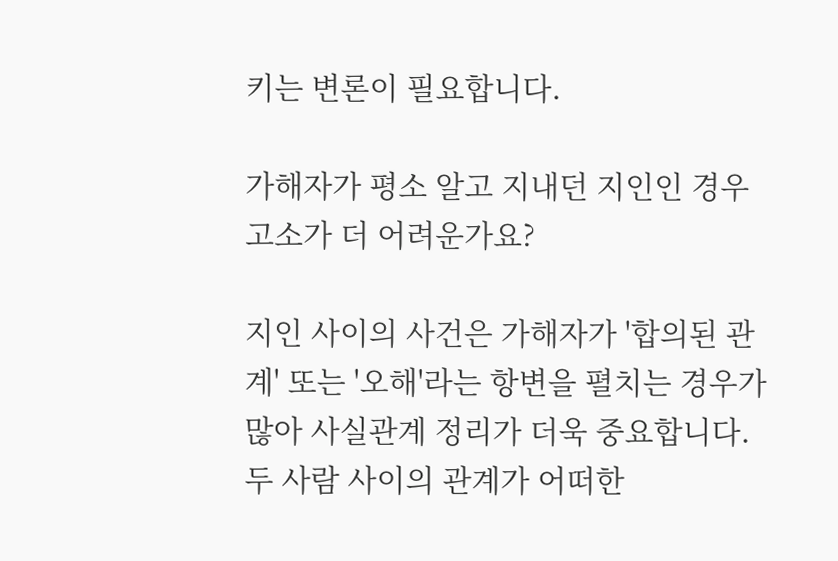키는 변론이 필요합니다.

가해자가 평소 알고 지내던 지인인 경우 고소가 더 어려운가요?

지인 사이의 사건은 가해자가 '합의된 관계' 또는 '오해'라는 항변을 펼치는 경우가 많아 사실관계 정리가 더욱 중요합니다. 두 사람 사이의 관계가 어떠한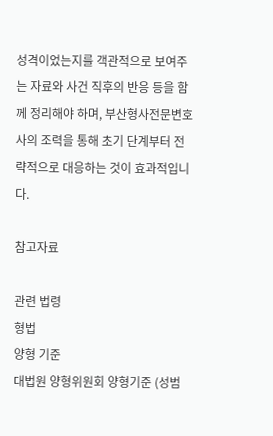성격이었는지를 객관적으로 보여주는 자료와 사건 직후의 반응 등을 함께 정리해야 하며, 부산형사전문변호사의 조력을 통해 초기 단계부터 전략적으로 대응하는 것이 효과적입니다.

참고자료

관련 법령
형법
양형 기준
대법원 양형위원회 양형기준 (성범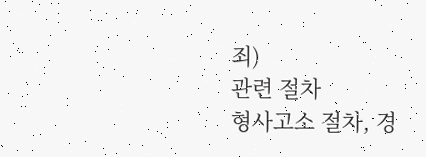죄)
관련 절차
형사고소 절차, 경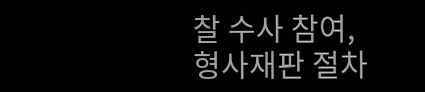찰 수사 참여, 형사재판 절차